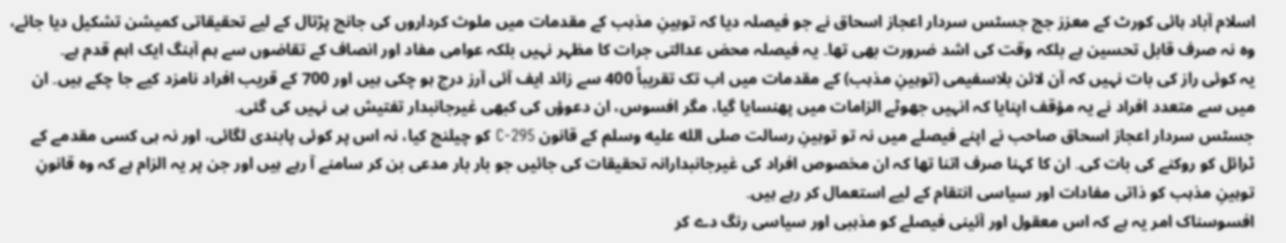اسلام آباد ہائی کورٹ کے معزز جج جسٹس سردار اعجاز اسحاق نے جو فیصلہ دیا کہ توہینِ مذہب کے مقدمات میں ملوث کرداروں کی جانچ پڑتال کے لیے تحقیقاتی کمیشن تشکیل دیا جائے، وہ نہ صرف قابل تحسین ہے بلکہ وقت کی اشد ضرورت بھی تھا۔ یہ فیصلہ محض عدالتی جرات کا مظہر نہیں بلکہ عوامی مفاد اور انصاف کے تقاضوں سے ہم آہنگ ایک اہم قدم ہے۔
یہ کوئی راز کی بات نہیں کہ آن لائن بلاسفیمی (توہینِ مذہب) کے مقدمات میں اب تک تقریباً 400 سے زائد ایف آئی آرز درج ہو چکی ہیں اور 700 کے قریب افراد نامزد کیے جا چکے ہیں۔ ان میں سے متعدد افراد نے یہ مؤقف اپنایا کہ انہیں جھوٹے الزامات میں پھنسایا گیا، مگر افسوس، ان دعوؤں کی کبھی غیرجانبدار تفتیش ہی نہیں کی گئی۔
جسٹس سردار اعجاز اسحاق صاحب نے اپنے فیصلے میں نہ تو توہینِ رسالت صلى الله عليه وسلم کے قانون 295-C کو چیلنج کیا، نہ اس پر کوئی پابندی لگائی، اور نہ ہی کسی مقدمے کے ٹرائل کو روکنے کی بات کی۔ ان کا کہنا صرف اتنا تھا کہ ان مخصوص افراد کی غیرجانبدارانہ تحقیقات کی جائیں جو بار بار مدعی بن کر سامنے آ رہے ہیں اور جن پر یہ الزام ہے کہ وہ قانونِ توہینِ مذہب کو ذاتی مفادات اور سیاسی انتقام کے لیے استعمال کر رہے ہیں۔
افسوسناک امر یہ ہے کہ اس معقول اور آئینی فیصلے کو مذہبی اور سیاسی رنگ دے کر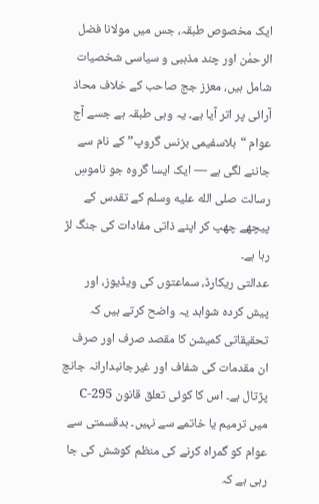ایک مخصوص طبقہ، جس میں مولانا فضل الرحمٰن اور چند مذہبی و سیاسی شخصیات شامل ہیں، معزز جج صاحب کے خلاف محاذ آرائی پر اتر آیا ہے۔ یہ وہی طبقہ ہے جسے آج عوام “بلاسفیمی بزنس گروپ” کے نام سے جاننے لگی ہے — ایک ایسا گروہ جو ناموسِ رسالت صلى الله عليه وسلم کے تقدس کے پیچھے چھپ کر اپنے ذاتی مفادات کی جنگ لڑ رہا ہے۔
عدالتی ریکارڈ، سماعتوں کی ویڈیوز، اور پیش کردہ شواہد یہ واضح کرتے ہیں کہ تحقیقاتی کمیشن کا مقصد صرف اور صرف ان مقدمات کی شفاف اور غیرجانبدارانہ جانچ پڑتال ہے۔ اس کا کوئی تعلق قانون 295-C میں ترمیم یا خاتمے سے نہیں۔ بدقسمتی سے عوام کو گمراہ کرنے کی منظم کوشش کی جا رہی ہے کہ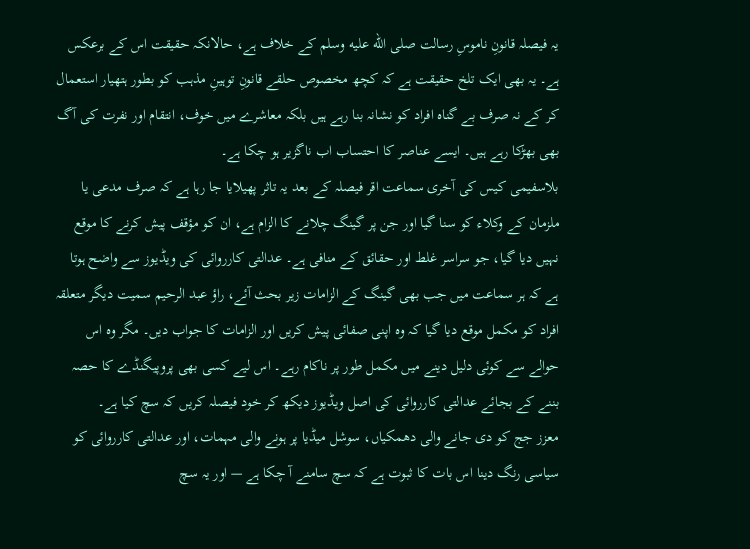یہ فیصلہ قانونِ ناموسِ رسالت صلى الله عليه وسلم کے خلاف ہے، حالانکہ حقیقت اس کے برعکس ہے۔ یہ بھی ایک تلخ حقیقت ہے کہ کچھ مخصوص حلقے قانونِ توہینِ مذہب کو بطور ہتھیار استعمال کر کے نہ صرف بے گناہ افراد کو نشانہ بنا رہے ہیں بلکہ معاشرے میں خوف، انتقام اور نفرت کی آگ بھی بھڑکا رہے ہیں۔ ایسے عناصر کا احتساب اب ناگزیر ہو چکا ہے۔
بلاسفیمی کیس کی آخری سماعت اقر فیصلہ کے بعد یہ تاثر پھیلایا جا رہا ہے کہ صرف مدعی یا ملزمان کے وکلاء کو سنا گیا اور جن پر گینگ چلانے کا الزام ہے، ان کو مؤقف پیش کرنے کا موقع نہیں دیا گیا، جو سراسر غلط اور حقائق کے منافی ہے۔ عدالتی کارروائی کی ویڈیوز سے واضح ہوتا ہے کہ ہر سماعت میں جب بھی گینگ کے الزامات زیر بحث آئے، راؤ عبد الرحیم سمیت دیگر متعلقہ افراد کو مکمل موقع دیا گیا کہ وہ اپنی صفائی پیش کریں اور الزامات کا جواب دیں۔ مگر وہ اس حوالے سے کوئی دلیل دینے میں مکمل طور پر ناکام رہے۔ اس لیے کسی بھی پروپیگنڈے کا حصہ بننے کے بجائے عدالتی کارروائی کی اصل ویڈیوز دیکھ کر خود فیصلہ کریں کہ سچ کیا ہے۔
معزز جج کو دی جانے والی دھمکیاں، سوشل میڈیا پر ہونے والی مہمات، اور عدالتی کارروائی کو سیاسی رنگ دینا اس بات کا ثبوت ہے کہ سچ سامنے آ چکا ہے — اور یہ سچ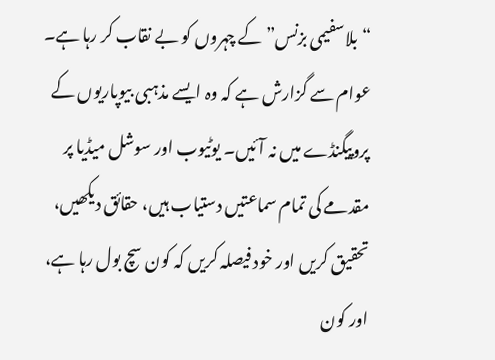“بلاسفیمی بزنس” کے چہروں کو بے نقاب کر رہا ہے۔
عوام سے گزارش ہے کہ وہ ایسے مذہبی بیوپاریوں کے پروپیگنڈے میں نہ آئیں۔ یوٹیوب اور سوشل میڈیا پر مقدمے کی تمام سماعتیں دستیاب ہیں، حقائق دیکھیں، تحقیق کریں اور خود فیصلہ کریں کہ کون سچ بول رہا ہے، اور کون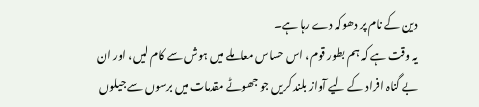دین کے نام پر دھوکہ دے رہا ہے۔
یہ وقت ہے کہ ہم بطور قوم، اس حساس معاملے میں ہوش سے کام لیں، اور ان بے گناہ افراد کے لیے آواز بلند کریں جو جھوٹے مقدمات میں برسوں سے جیلوں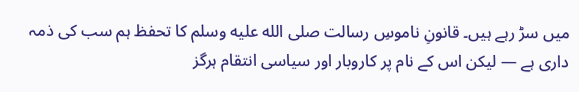میں سڑ رہے ہیں۔ قانونِ ناموسِ رسالت صلى الله عليه وسلم کا تحفظ ہم سب کی ذمہ داری ہے — لیکن اس کے نام پر کاروبار اور سیاسی انتقام ہرگز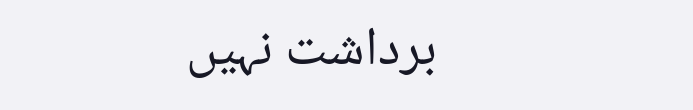برداشت نہیں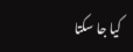کیا جا سکتا